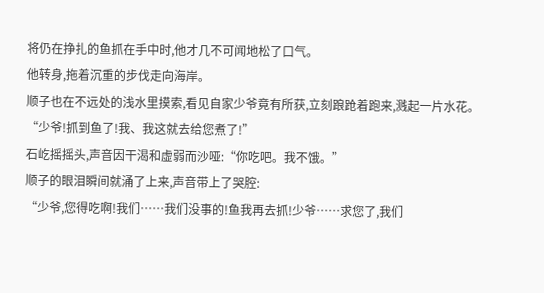将仍在挣扎的鱼抓在手中时,他才几不可闻地松了口气。
他转身,拖着沉重的步伐走向海岸。
顺子也在不远处的浅水里摸索,看见自家少爷竟有所获,立刻踉跄着跑来,溅起一片水花。
“少爷!抓到鱼了!我、我这就去给您煮了!”
石屹摇摇头,声音因干渴和虚弱而沙哑:“你吃吧。我不饿。”
顺子的眼泪瞬间就涌了上来,声音带上了哭腔:
“少爷,您得吃啊!我们……我们没事的!鱼我再去抓!少爷……求您了,我们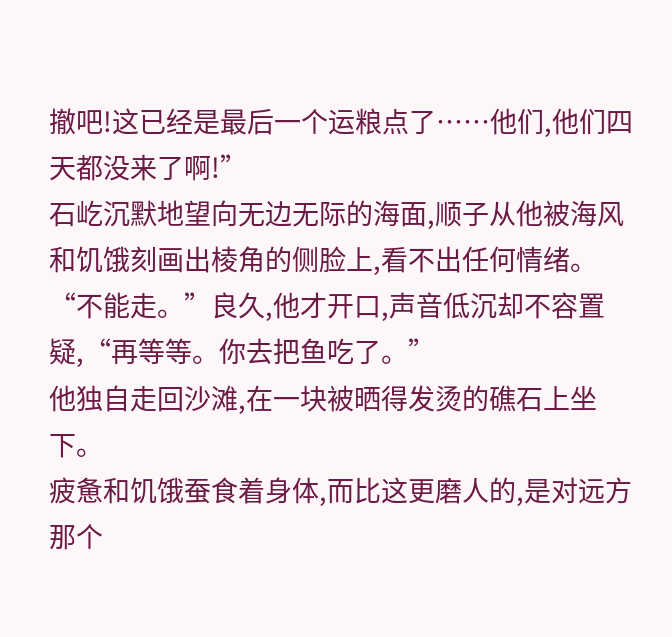撤吧!这已经是最后一个运粮点了……他们,他们四天都没来了啊!”
石屹沉默地望向无边无际的海面,顺子从他被海风和饥饿刻画出棱角的侧脸上,看不出任何情绪。
“不能走。”良久,他才开口,声音低沉却不容置疑,“再等等。你去把鱼吃了。”
他独自走回沙滩,在一块被晒得发烫的礁石上坐下。
疲惫和饥饿蚕食着身体,而比这更磨人的,是对远方那个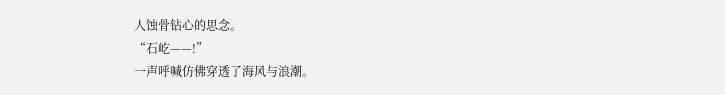人蚀骨钻心的思念。
“石屹——!”
一声呼喊仿佛穿透了海风与浪潮。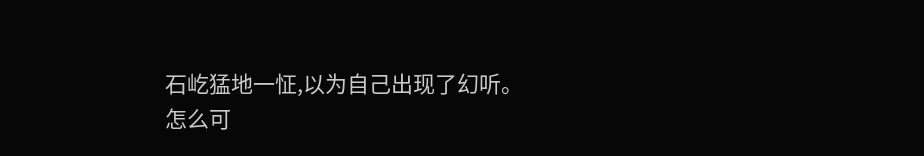石屹猛地一怔,以为自己出现了幻听。
怎么可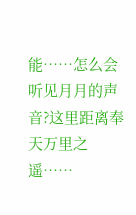能……怎么会听见月月的声音?这里距离奉天万里之遥……